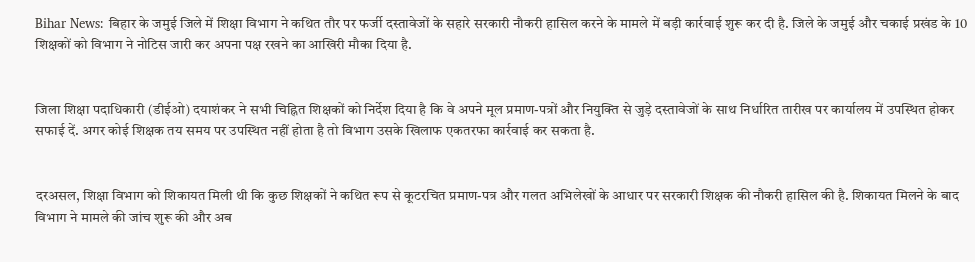Bihar News: बिहार के जमुई जिले में शिक्षा विभाग ने कथित तौर पर फर्जी दस्तावेजों के सहारे सरकारी नौकरी हासिल करने के मामले में बड़ी कार्रवाई शुरू कर दी है. जिले के जमुई और चकाई प्रखंड के 10 शिक्षकों को विभाग ने नोटिस जारी कर अपना पक्ष रखने का आखिरी मौका दिया है.


जिला शिक्षा पदाधिकारी (डीईओ) दयाशंकर ने सभी चिह्नित शिक्षकों को निर्देश दिया है कि वे अपने मूल प्रमाण-पत्रों और नियुक्ति से जुड़े दस्तावेजों के साथ निर्धारित तारीख पर कार्यालय में उपस्थित होकर सफाई दें. अगर कोई शिक्षक तय समय पर उपस्थित नहीं होता है तो विभाग उसके खिलाफ एकतरफा कार्रवाई कर सकता है.


दरअसल, शिक्षा विभाग को शिकायत मिली थी कि कुछ शिक्षकों ने कथित रूप से कूटरचित प्रमाण-पत्र और गलत अभिलेखों के आधार पर सरकारी शिक्षक की नौकरी हासिल की है. शिकायत मिलने के बाद विभाग ने मामले की जांच शुरू की और अब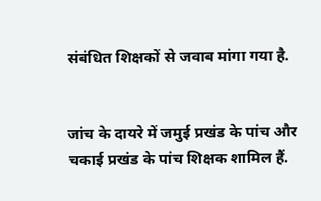संबंधित शिक्षकों से जवाब मांगा गया है.


जांच के दायरे में जमुई प्रखंड के पांच और चकाई प्रखंड के पांच शिक्षक शामिल हैं.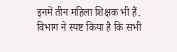इनमें तीन महिला शिक्षक भी हैं. विभाग ने स्पष्ट किया है कि सभी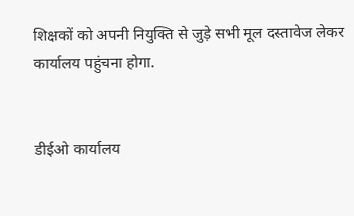शिक्षकों को अपनी नियुक्ति से जुड़े सभी मूल दस्तावेज लेकर कार्यालय पहुंचना होगा.


डीईओ कार्यालय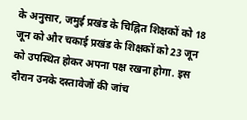के अनुसार, जमुई प्रखंड के चिह्नित शिक्षकों को 18 जून को और चकाई प्रखंड के शिक्षकों को 23 जून को उपस्थित होकर अपना पक्ष रखना होगा. इस दौरान उनके दस्तावेजों की जांच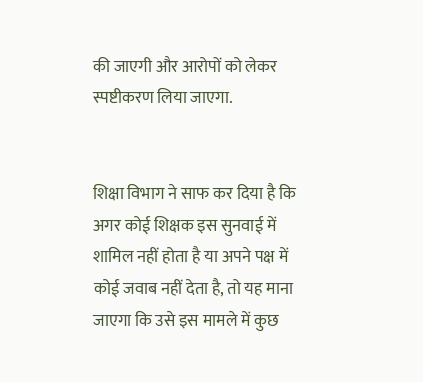की जाएगी और आरोपों को लेकर स्पष्टीकरण लिया जाएगा.


शिक्षा विभाग ने साफ कर दिया है कि अगर कोई शिक्षक इस सुनवाई में शामिल नहीं होता है या अपने पक्ष में कोई जवाब नहीं देता है, तो यह माना जाएगा कि उसे इस मामले में कुछ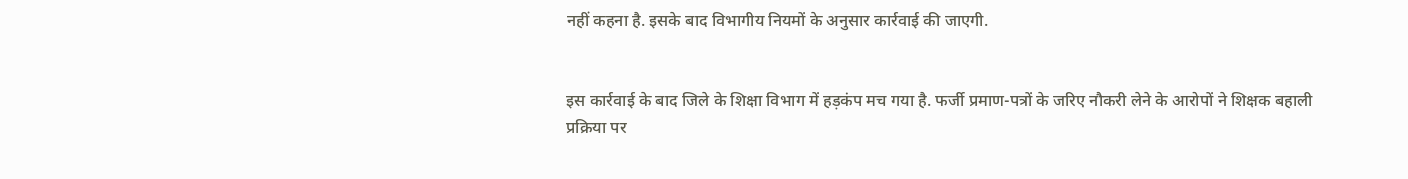नहीं कहना है. इसके बाद विभागीय नियमों के अनुसार कार्रवाई की जाएगी.


इस कार्रवाई के बाद जिले के शिक्षा विभाग में हड़कंप मच गया है. फर्जी प्रमाण-पत्रों के जरिए नौकरी लेने के आरोपों ने शिक्षक बहाली प्रक्रिया पर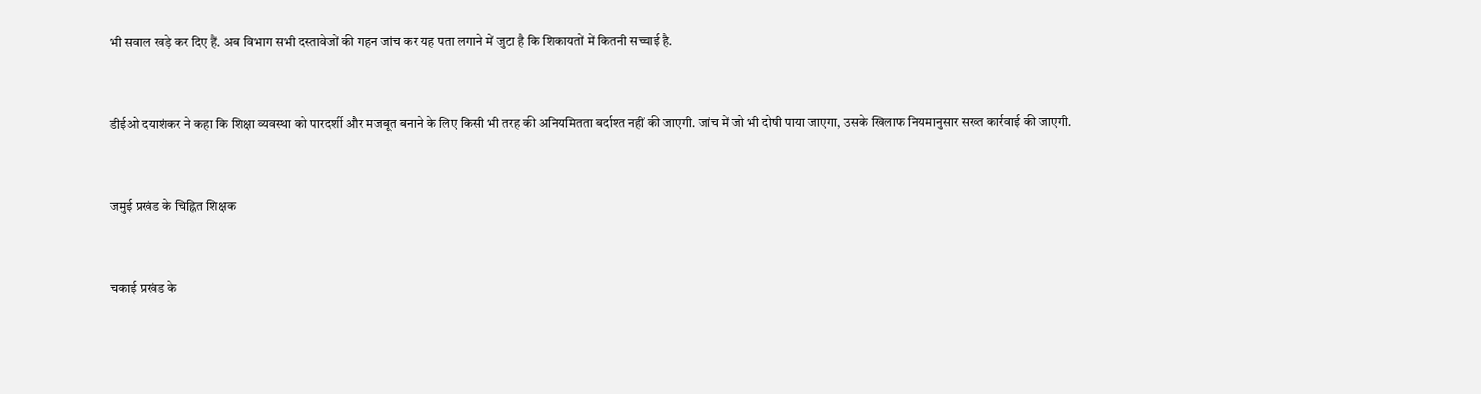भी सवाल खड़े कर दिए हैं. अब विभाग सभी दस्तावेजों की गहन जांच कर यह पता लगाने में जुटा है कि शिकायतों में कितनी सच्चाई है.


डीईओ दयाशंकर ने कहा कि शिक्षा व्यवस्था को पारदर्शी और मजबूत बनाने के लिए किसी भी तरह की अनियमितता बर्दाश्त नहीं की जाएगी. जांच में जो भी दोषी पाया जाएगा, उसके खिलाफ नियमानुसार सख्त कार्रवाई की जाएगी.


जमुई प्रखंड के चिह्नित शिक्षक


चकाई प्रखंड के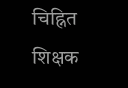चिह्नित शिक्षक